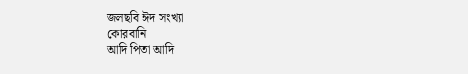জলছবি ঈদ সংখ্যা
কোরবানি
আদি পিতা আদি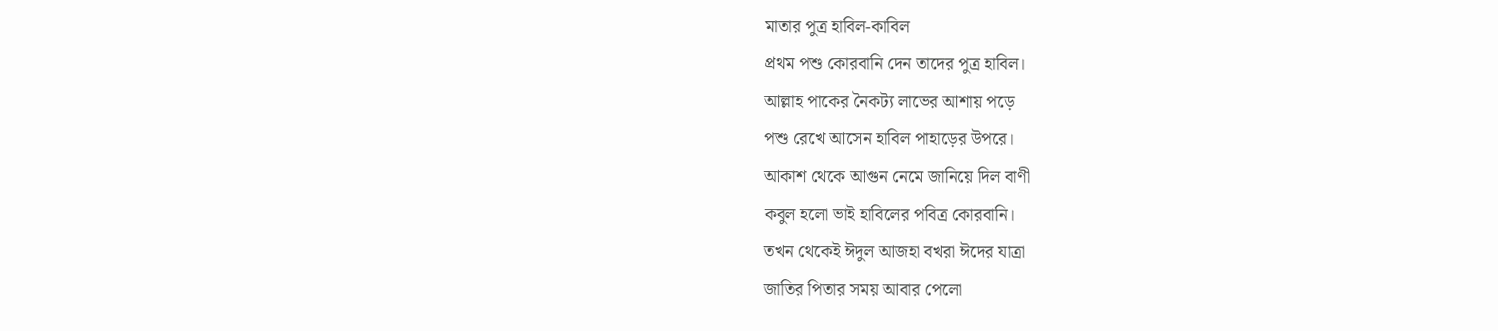মাতার পুত্র হাবিল-কাবিল
প্রথম পশু কোরবানি দেন তাদের পুত্র হাবিল।
আল্লাহ পাকের নৈকট্য লাভের আশায় পড়ে
পশু রেখে আসেন হাবিল পাহাড়ের উপরে।
আকাশ থেকে আগুন নেমে জানিয়ে দিল বাণী
কবুল হলো ভাই হাবিলের পবিত্র কোরবানি।
তখন থেকেই ঈদুল আজহা বখরা ঈদের যাত্রা
জাতির পিতার সময় আবার পেলো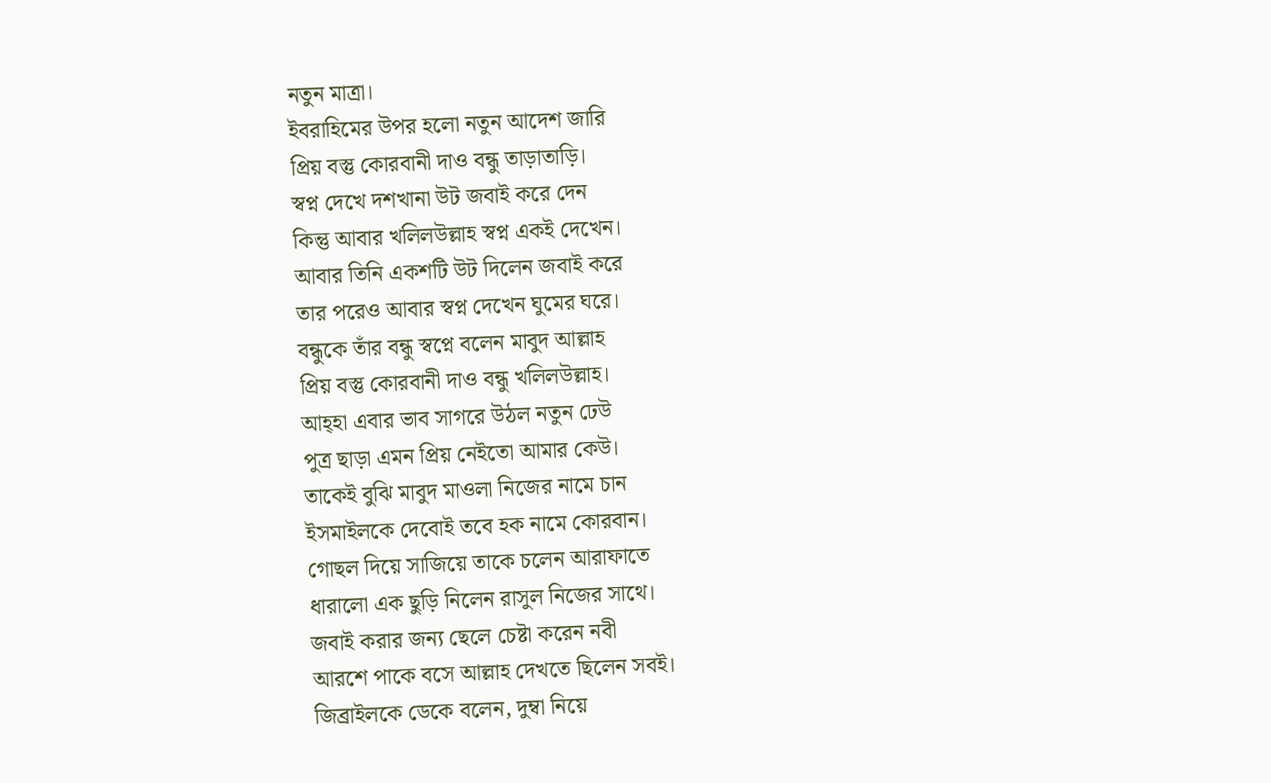নতুন মাত্রা।
ইবরাহিমের উপর হলো নতুন আদেশ জারি
প্রিয় বস্তু কোরবানী দাও বন্ধু তাড়াতাড়ি।
স্বপ্ন দেখে দশখানা উট জবাই করে দেন
কিন্তু আবার খলিলউল্লাহ স্বপ্ন একই দেখেন।
আবার তিনি একশটি উট দিলেন জবাই করে
তার পরেও আবার স্বপ্ন দেখেন ঘুমের ঘরে।
বন্ধুকে তাঁর বন্ধু স্বপ্নে বলেন মাবুদ আল্লাহ
প্রিয় বস্তু কোরবানী দাও বন্ধু খলিলউল্লাহ।
আহ্হা এবার ভাব সাগরে উঠল নতুন ঢেউ
পুত্র ছাড়া এমন প্রিয় নেইতো আমার কেউ।
তাকেই বুঝি মাবুদ মাওলা নিজের নামে চান
ইসমাইলকে দেবোই তবে হক নামে কোরবান।
গোছল দিয়ে সাজিয়ে তাকে চলেন আরাফাতে
ধারালো এক ছুড়ি নিলেন রাসুল নিজের সাথে।
জবাই করার জন্য ছেলে চেষ্টা করেন নবী
আরশে পাকে বসে আল্লাহ দেখতে ছিলেন সবই।
জিব্রাইলকে ডেকে বলেন, দুম্বা নিয়ে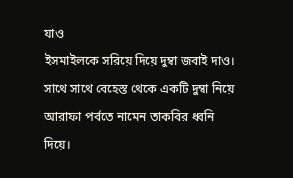যাও
ইসমাইলকে সরিয়ে দিয়ে দুম্বা জবাই দাও।
সাথে সাথে বেহেস্ত থেকে একটি দুম্বা নিয়ে
আরাফা পর্বতে নামেন তাকবির ধ্বনি দিয়ে।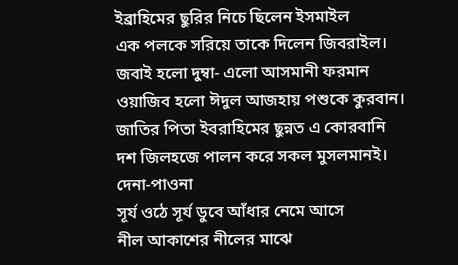ইব্রাহিমের ছুরির নিচে ছিলেন ইসমাইল
এক পলকে সরিয়ে তাকে দিলেন জিবরাইল।
জবাই হলো দুম্বা- এলো আসমানী ফরমান
ওয়াজিব হলো ঈদুল আজহায় পশুকে কুরবান।
জাতির পিতা ইবরাহিমের ছুন্নত এ কোরবানি
দশ জিলহজে পালন করে সকল মুসলমানই।
দেনা-পাওনা
সূর্য ওঠে সূর্য ডুবে আঁধার নেমে আসে
নীল আকাশের নীলের মাঝে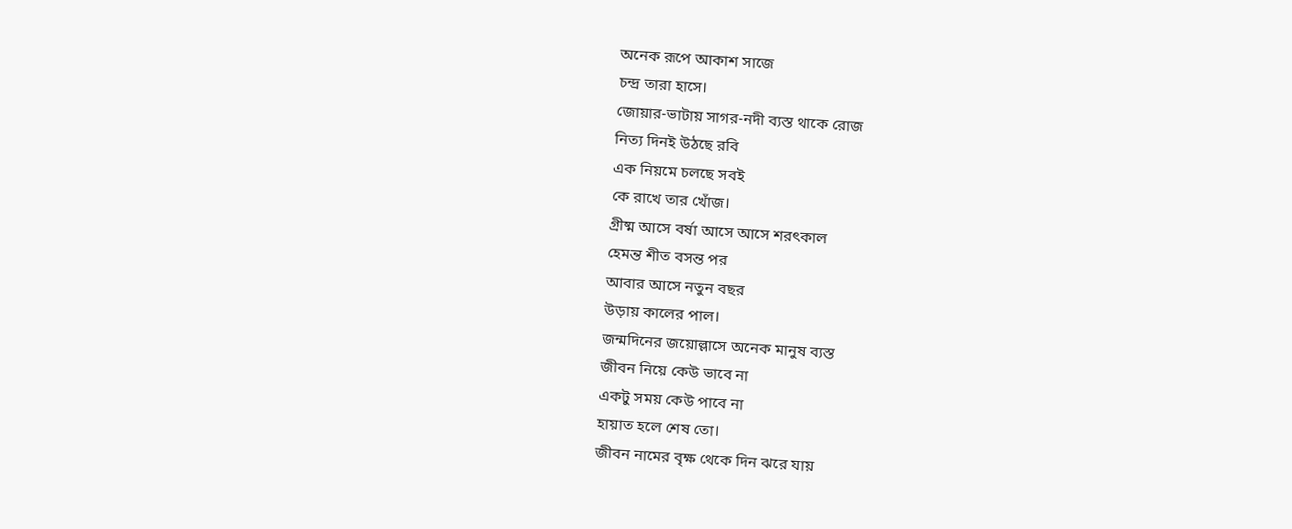অনেক রূপে আকাশ সাজে
চন্দ্র তারা হাসে।
জোয়ার-ভাটায় সাগর-নদী ব্যস্ত থাকে রোজ
নিত্য দিনই উঠছে রবি
এক নিয়মে চলছে সবই
কে রাখে তার খোঁজ।
গ্রীষ্ম আসে বর্ষা আসে আসে শরৎকাল
হেমন্ত শীত বসন্ত পর
আবার আসে নতুন বছর
উড়ায় কালের পাল।
জন্মদিনের জয়োল্লাসে অনেক মানুষ ব্যস্ত
জীবন নিয়ে কেউ ভাবে না
একটু সময় কেউ পাবে না
হায়াত হলে শেষ তো।
জীবন নামের বৃক্ষ থেকে দিন ঝরে যায়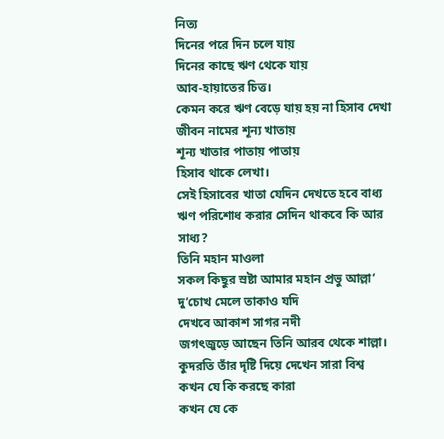নিত্য
দিনের পরে দিন চলে যায়
দিনের কাছে ঋণ থেকে যায়
আব-হায়াতের চিত্ত।
কেমন করে ঋণ বেড়ে যায় হয় না হিসাব দেখা
জীবন নামের শূন্য খাতায়
শূন্য খাতার পাতায় পাতায়
হিসাব থাকে লেখা।
সেই হিসাবের খাতা যেদিন দেখতে হবে বাধ্য
ঋণ পরিশোধ করার সেদিন থাকবে কি আর সাধ্য?
তিনি মহান মাওলা
সকল কিছুর স্রষ্টা আমার মহান প্রভু আল্লা’
দু’চোখ মেলে তাকাও যদি
দেখবে আকাশ সাগর নদী
জগৎজুড়ে আছেন তিনি আরব থেকে শাল্লা।
কুদরতি তাঁর দৃষ্টি দিয়ে দেখেন সারা বিশ্ব
কখন যে কি করছে কারা
কখন যে কে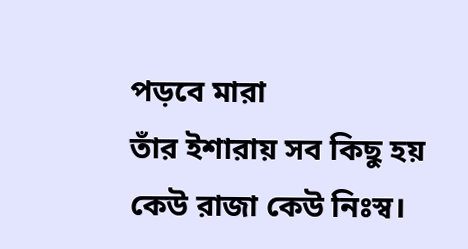পড়বে মারা
তাঁর ইশারায় সব কিছু হয় কেউ রাজা কেউ নিঃস্ব।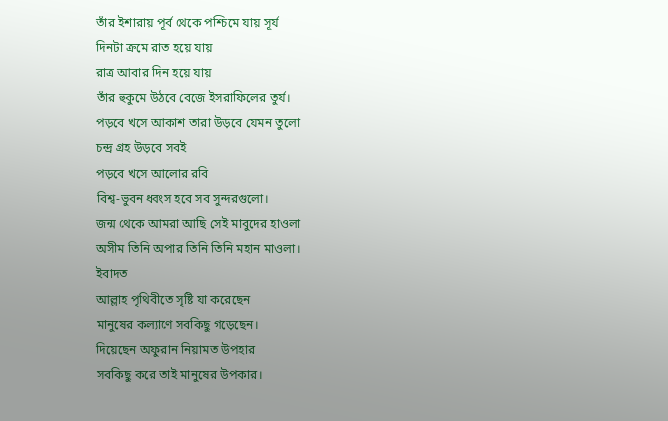তাঁর ইশারায় পূর্ব থেকে পশ্চিমে যায় সূর্য
দিনটা ক্রমে রাত হয়ে যায়
রাত্র আবার দিন হয়ে যায়
তাঁর হুকুমে উঠবে বেজে ইসরাফিলের তুর্য।
পড়বে খসে আকাশ তারা উড়বে যেমন তুলো
চন্দ্র গ্রহ উড়বে সবই
পড়বে খসে আলোর রবি
বিশ্ব-ভুবন ধ্বংস হবে সব সুন্দরগুলো।
জন্ম থেকে আমরা আছি সেই মাবুদের হাওলা
অসীম তিনি অপার তিনি তিনি মহান মাওলা।
ইবাদত
আল্লাহ পৃথিবীতে সৃষ্টি যা করেছেন
মানুষের কল্যাণে সবকিছু গড়েছেন।
দিয়েছেন অফুরান নিয়ামত উপহার
সবকিছু করে তাই মানুষের উপকার।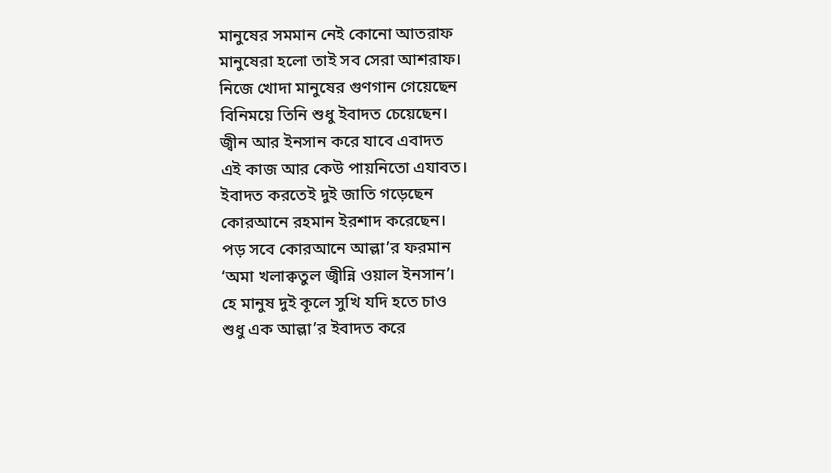মানুষের সমমান নেই কোনো আতরাফ
মানুষেরা হলো তাই সব সেরা আশরাফ।
নিজে খোদা মানুষের গুণগান গেয়েছেন
বিনিময়ে তিনি শুধু ইবাদত চেয়েছেন।
জ্বীন আর ইনসান করে যাবে এবাদত
এই কাজ আর কেউ পায়নিতো এযাবত।
ইবাদত করতেই দুই জাতি গড়েছেন
কোরআনে রহমান ইরশাদ করেছেন।
পড় সবে কোরআনে আল্লা’র ফরমান
‘অমা খলাক্বতুল জ্বীন্নি ওয়াল ইনসান’।
হে মানুষ দুই কূলে সুখি যদি হতে চাও
শুধু এক আল্লা’র ইবাদত করে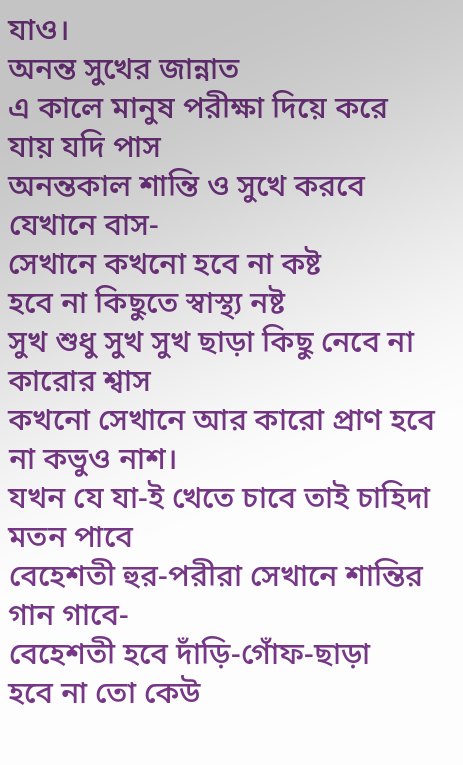যাও।
অনন্ত সুখের জান্নাত
এ কালে মানুষ পরীক্ষা দিয়ে করে যায় যদি পাস
অনন্তকাল শান্তি ও সুখে করবে যেখানে বাস-
সেখানে কখনো হবে না কষ্ট
হবে না কিছুতে স্বাস্থ্য নষ্ট
সুখ শুধু সুখ সুখ ছাড়া কিছু নেবে না কারোর শ্বাস
কখনো সেখানে আর কারো প্রাণ হবে না কভুও নাশ।
যখন যে যা-ই খেতে চাবে তাই চাহিদা মতন পাবে
বেহেশতী হুর-পরীরা সেখানে শান্তির গান গাবে-
বেহেশতী হবে দাঁড়ি-গোঁফ-ছাড়া
হবে না তো কেউ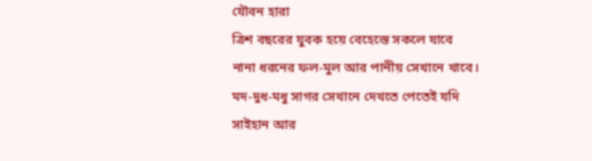যৌবন হারা
ত্রিশ বছরের যুবক হয়ে বেহেস্তে সকলে যাবে
নানা ধরনের ফল-মুল আর পানীয় সেখানে খাবে।
মদ-দুধ-মধু সাগর সেখানে দেখতে পেতেই যদি
সাইহান আর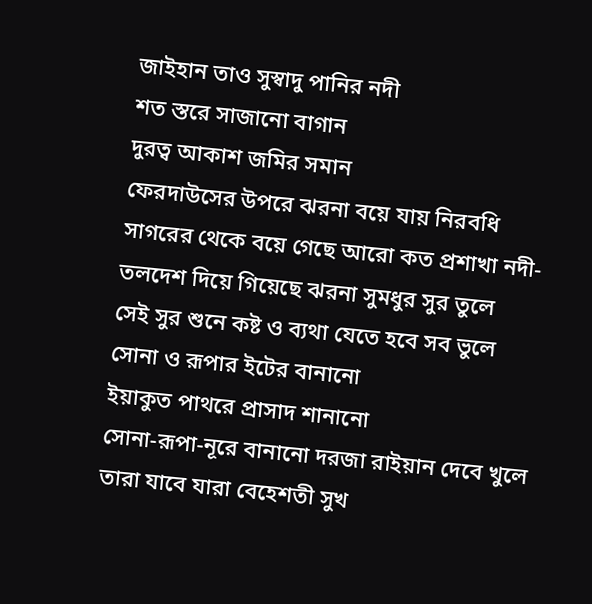জাইহান তাও সুস্বাদু পানির নদী
শত স্তরে সাজানো বাগান
দুরত্ব আকাশ জমির সমান
ফেরদাউসের উপরে ঝরনা বয়ে যায় নিরবধি
সাগরের থেকে বয়ে গেছে আরো কত প্রশাখা নদী-
তলদেশ দিয়ে গিয়েছে ঝরনা সুমধুর সুর তুলে
সেই সুর শুনে কষ্ট ও ব্যথা যেতে হবে সব ভুলে
সোনা ও রূপার ইটের বানানো
ইয়াকুত পাথরে প্রাসাদ শানানো
সোনা-রূপা-নূরে বানানো দরজা রাইয়ান দেবে খুলে
তারা যাবে যারা বেহেশতী সুখ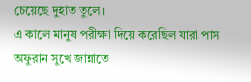চেয়েছে দুহাত তুলে।
এ কালে মানুষ পরীক্ষা দিয়ে করেছিল যারা পাস
অফুরান সুখে জান্নাতে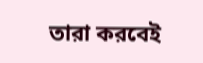তারা করবেই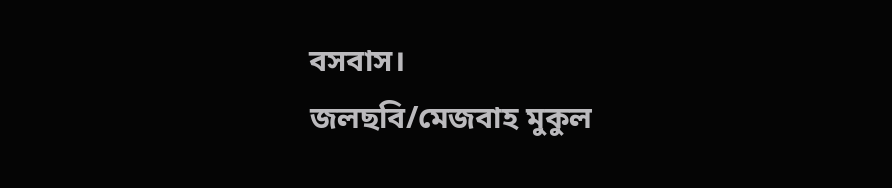বসবাস।
জলছবি/মেজবাহ মুকুল